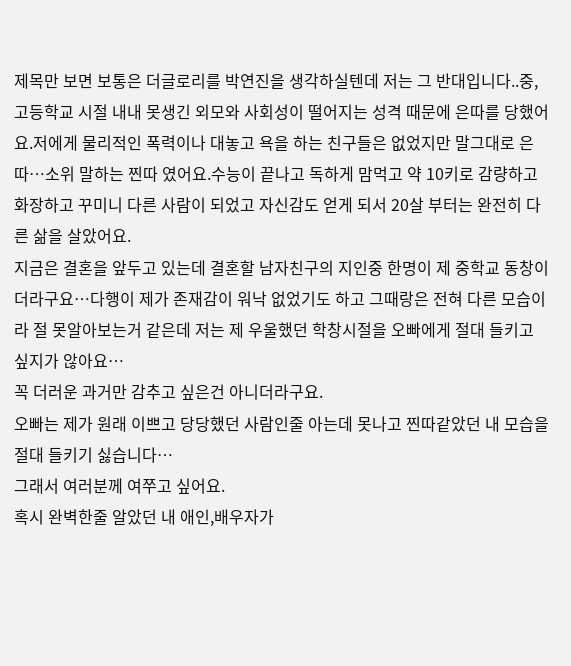제목만 보면 보통은 더글로리를 박연진을 생각하실텐데 저는 그 반대입니다..중,고등학교 시절 내내 못생긴 외모와 사회성이 떨어지는 성격 때문에 은따를 당했어요.저에게 물리적인 폭력이나 대놓고 욕을 하는 친구들은 없었지만 말그대로 은따…소위 말하는 찐따 였어요.수능이 끝나고 독하게 맘먹고 약 10키로 감량하고 화장하고 꾸미니 다른 사람이 되었고 자신감도 얻게 되서 20살 부터는 완전히 다른 삶을 살았어요.
지금은 결혼을 앞두고 있는데 결혼할 남자친구의 지인중 한명이 제 중학교 동창이더라구요…다행이 제가 존재감이 워낙 없었기도 하고 그때랑은 전혀 다른 모습이라 절 못알아보는거 같은데 저는 제 우울했던 학창시절을 오빠에게 절대 들키고 싶지가 않아요…
꼭 더러운 과거만 감추고 싶은건 아니더라구요.
오빠는 제가 원래 이쁘고 당당했던 사람인줄 아는데 못나고 찐따같았던 내 모습을 절대 들키기 싫습니다…
그래서 여러분께 여쭈고 싶어요.
혹시 완벽한줄 알았던 내 애인,배우자가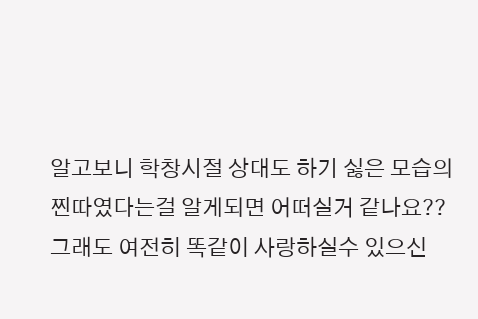알고보니 학창시절 상대도 하기 싫은 모습의 찐따였다는걸 알게되면 어떠실거 같나요??
그래도 여전히 똑같이 사랑하실수 있으신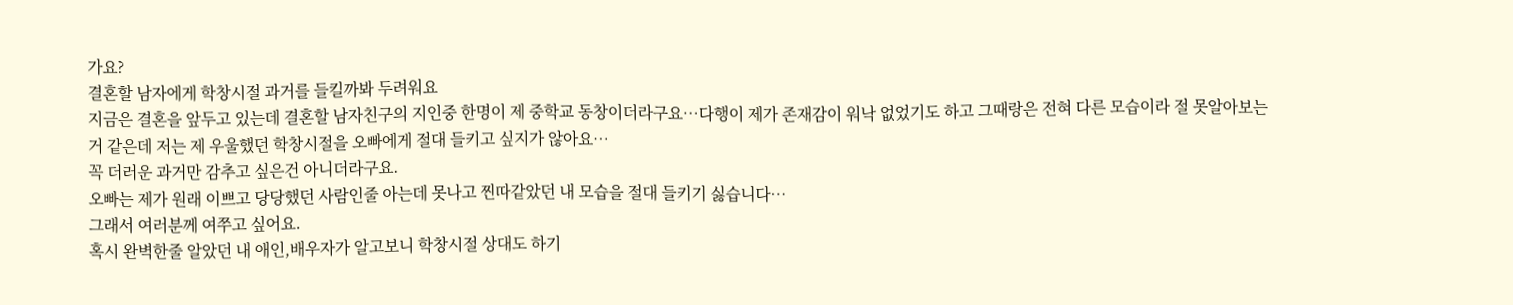가요?
결혼할 남자에게 학창시절 과거를 들킬까봐 두려워요
지금은 결혼을 앞두고 있는데 결혼할 남자친구의 지인중 한명이 제 중학교 동창이더라구요…다행이 제가 존재감이 워낙 없었기도 하고 그때랑은 전혀 다른 모습이라 절 못알아보는거 같은데 저는 제 우울했던 학창시절을 오빠에게 절대 들키고 싶지가 않아요…
꼭 더러운 과거만 감추고 싶은건 아니더라구요.
오빠는 제가 원래 이쁘고 당당했던 사람인줄 아는데 못나고 찐따같았던 내 모습을 절대 들키기 싫습니다…
그래서 여러분께 여쭈고 싶어요.
혹시 완벽한줄 알았던 내 애인,배우자가 알고보니 학창시절 상대도 하기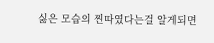싫은 모습의 찐따였다는걸 알게되면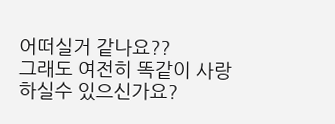어떠실거 같나요??
그래도 여전히 똑같이 사랑하실수 있으신가요?